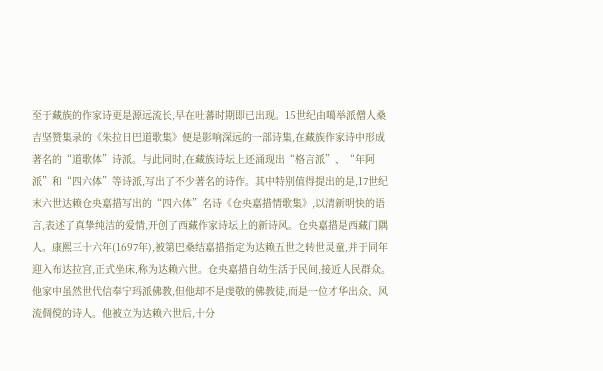至于藏族的作家诗更是源远流长,早在吐蕃时期即已出现。15世纪由噶举派僧人桑吉坚赞集录的《朱拉日巴道歌集》便是影响深远的一部诗集,在藏族作家诗中形成著名的“道歌体”诗派。与此同时,在藏族诗坛上还涌现出“格言派”、“年阿派”和“四六体”等诗派,写出了不少著名的诗作。其中特别值得提出的是,17世纪末六世达赖仓央嘉措写出的“四六体”名诗《仓央嘉措情歌集》,以清新明快的语言,表述了真挚纯洁的爱情,开创了西藏作家诗坛上的新诗风。仓央嘉措是西藏门隅人。康熙三十六年(1697年),被第巴桑结嘉措指定为达赖五世之转世灵童,并于同年迎入布达拉宫,正式坐床,称为达赖六世。仓央嘉措自幼生活于民间,接近人民群众。他家中虽然世代信奉宁玛派佛教,但他却不是虔敬的佛教徒,而是一位才华出众、风流倜傥的诗人。他被立为达赖六世后,十分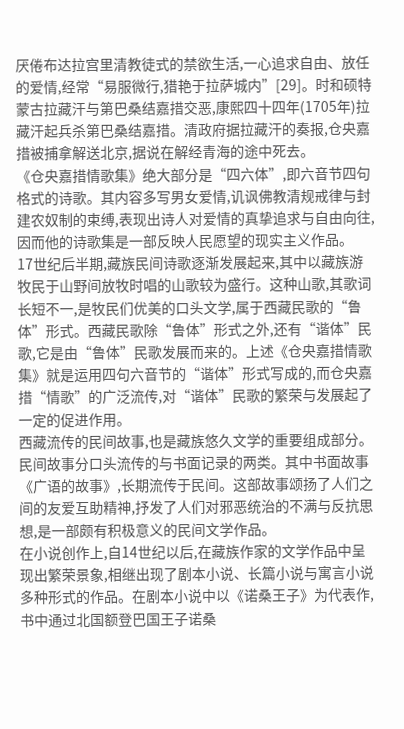厌倦布达拉宫里清教徒式的禁欲生活,一心追求自由、放任的爱情,经常“易服微行,猎艳于拉萨城内”[29]。时和硕特蒙古拉藏汗与第巴桑结嘉措交恶,康熙四十四年(1705年)拉藏汗起兵杀第巴桑结嘉措。清政府据拉藏汗的奏报,仓央嘉措被捕拿解送北京,据说在解经青海的途中死去。
《仓央嘉措情歌集》绝大部分是“四六体”,即六音节四句格式的诗歌。其内容多写男女爱情,讥讽佛教清规戒律与封建农奴制的束缚,表现出诗人对爱情的真挚追求与自由向往,因而他的诗歌集是一部反映人民愿望的现实主义作品。
17世纪后半期,藏族民间诗歌逐渐发展起来,其中以藏族游牧民于山野间放牧时唱的山歌较为盛行。这种山歌,其歌词长短不一,是牧民们优美的口头文学,属于西藏民歌的“鲁体”形式。西藏民歌除“鲁体”形式之外,还有“谐体”民歌,它是由“鲁体”民歌发展而来的。上述《仓央嘉措情歌集》就是运用四句六音节的“谐体”形式写成的,而仓央嘉措“情歌”的广泛流传,对“谐体”民歌的繁荣与发展起了一定的促进作用。
西藏流传的民间故事,也是藏族悠久文学的重要组成部分。民间故事分口头流传的与书面记录的两类。其中书面故事《广语的故事》,长期流传于民间。这部故事颂扬了人们之间的友爱互助精神,抒发了人们对邪恶统治的不满与反抗思想,是一部颇有积极意义的民间文学作品。
在小说创作上,自14世纪以后,在藏族作家的文学作品中呈现出繁荣景象,相继出现了剧本小说、长篇小说与寓言小说多种形式的作品。在剧本小说中以《诺桑王子》为代表作,书中通过北国额登巴国王子诺桑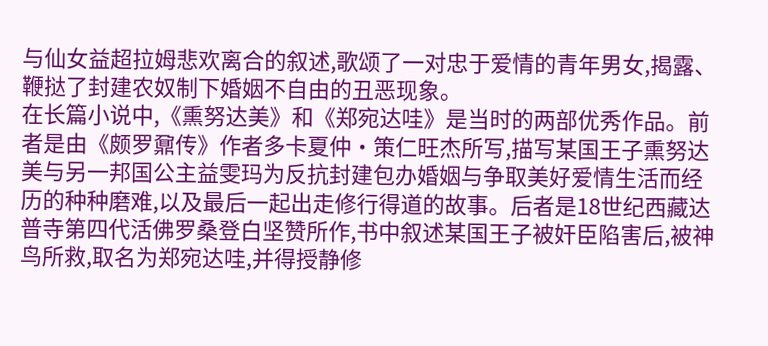与仙女益超拉姆悲欢离合的叙述,歌颂了一对忠于爱情的青年男女,揭露、鞭挞了封建农奴制下婚姻不自由的丑恶现象。
在长篇小说中,《熏努达美》和《郑宛达哇》是当时的两部优秀作品。前者是由《颇罗鼐传》作者多卡夏仲·策仁旺杰所写,描写某国王子熏努达美与另一邦国公主益雯玛为反抗封建包办婚姻与争取美好爱情生活而经历的种种磨难,以及最后一起出走修行得道的故事。后者是18世纪西藏达普寺第四代活佛罗桑登白坚赞所作,书中叙述某国王子被奸臣陷害后,被神鸟所救,取名为郑宛达哇,并得授静修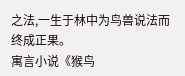之法,一生于林中为鸟兽说法而终成正果。
寓言小说《猴鸟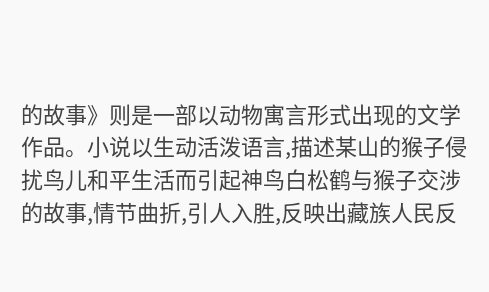的故事》则是一部以动物寓言形式出现的文学作品。小说以生动活泼语言,描述某山的猴子侵扰鸟儿和平生活而引起神鸟白松鹤与猴子交涉的故事,情节曲折,引人入胜,反映出藏族人民反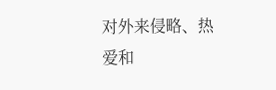对外来侵略、热爱和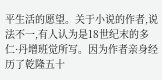平生活的愿望。关于小说的作者,说法不一,有人认为是18世纪末的多仁·丹增班觉所写。因为作者亲身经历了乾隆五十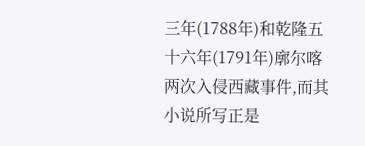三年(1788年)和乾隆五十六年(1791年)廓尔喀两次入侵西藏事件,而其小说所写正是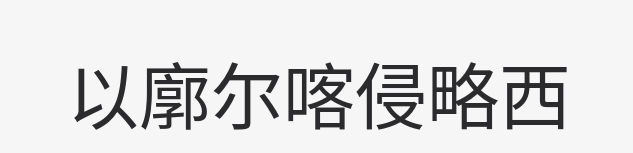以廓尔喀侵略西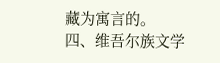藏为寓言的。
四、维吾尔族文学